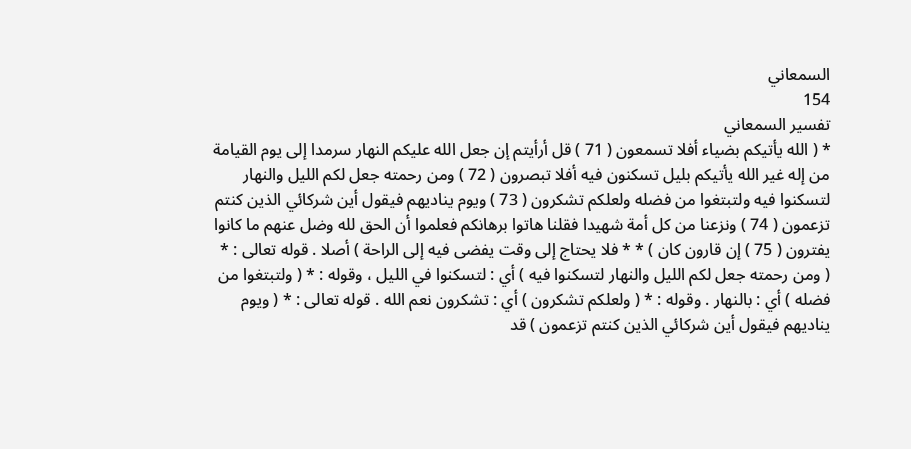السمعاني
154
تفسير السمعاني
* ( الله يأتيكم بضياء أفلا تسمعون ( 71 ) قل أرأيتم إن جعل الله عليكم النهار سرمدا إلى يوم القيامة من إله غير الله يأتيكم بليل تسكنون فيه أفلا تبصرون ( 72 ) ومن رحمته جعل لكم الليل والنهار لتسكنوا فيه ولتبتغوا من فضله ولعلكم تشكرون ( 73 ) ويوم يناديهم فيقول أين شركائي الذين كنتم تزعمون ( 74 ) ونزعنا من كل أمة شهيدا فقلنا هاتوا برهانكم فعلموا أن الحق لله وضل عنهم ما كانوا يفترون ( 75 ) إن قارون كان ) * * فلا يحتاج إلى وقت يفضى فيه إلى الراحة ) أصلا . قوله تعالى : * ( ومن رحمته جعل لكم الليل والنهار لتسكنوا فيه ) أي : لتسكنوا في الليل ، وقوله : * ( ولتبتغوا من فضله ) أي : بالنهار . وقوله : * ( ولعلكم تشكرون ) أي : تشكرون نعم الله . قوله تعالى : * ( ويوم يناديهم فيقول أين شركائي الذين كنتم تزعمون ) قد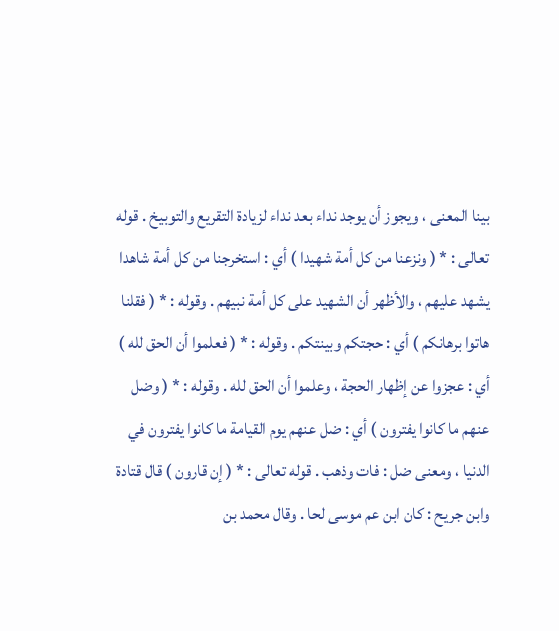بينا المعنى ، ويجوز أن يوجد نداء بعد نداء لزيادة التقريع والتوبيخ . قوله تعالى : * ( ونزعنا من كل أمة شهيدا ) أي : استخرجنا من كل أمة شاهدا يشهد عليهم ، والأظهر أن الشهيد على كل أمة نبيهم . وقوله : * ( فقلنا هاتوا برهانكم ) أي : حجتكم وبينتكم . وقوله : * ( فعلموا أن الحق لله ) أي : عجزوا عن إظهار الحجة ، وعلموا أن الحق لله . وقوله : * ( وضل عنهم ما كانوا يفترون ) أي : ضل عنهم يوم القيامة ما كانوا يفترون في الدنيا ، ومعنى ضل : فات وذهب . قوله تعالى : * ( إن قارون ) قال قتادة وابن جريح : كان ابن عم موسى لحا . وقال محمد بن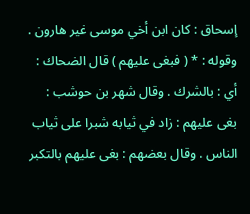إسحاق : كان ابن أخي موسى غير هارون . وقوله : * ( فبغى عليهم ) قال الضحاك : أي : بالشرك . وقال شهر بن حوشب : بغى عليهم : زاد في ثيابه شبرا على ثياب الناس . وقال بعضهم : بغى عليهم بالتكبر